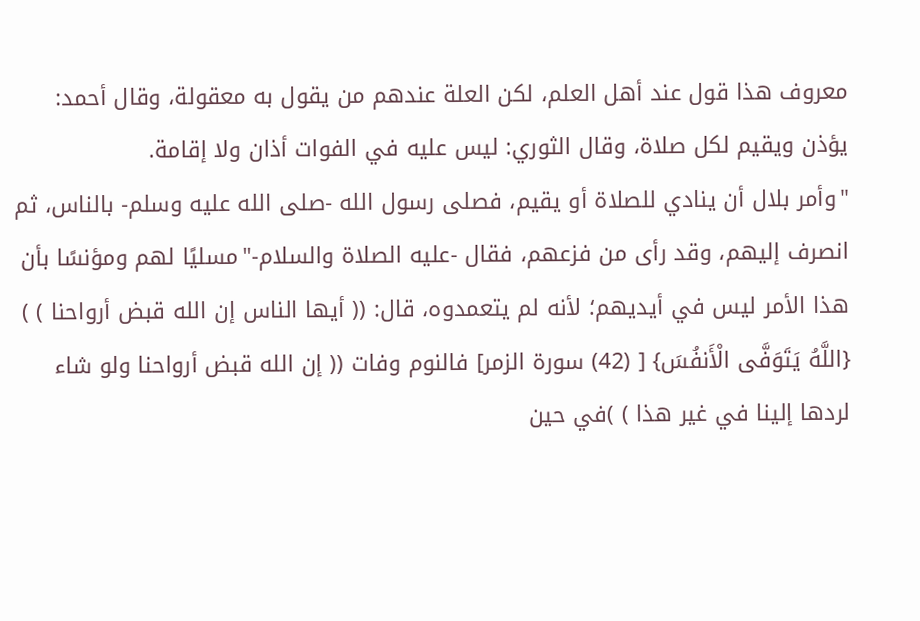معروف هذا قول عند أهل العلم، لكن العلة عندهم من يقول به معقولة، وقال أحمد: يؤذن ويقيم لكل صلاة، وقال الثوري: ليس عليه في الفوات أذان ولا إقامة.
"وأمر بلال أن ينادي للصلاة أو يقيم، فصلى رسول الله -صلى الله عليه وسلم- بالناس، ثم انصرف إليهم، وقد رأى من فزعهم، فقال -عليه الصلاة والسلام-"مسليًا لهم ومؤنسًا بأن هذا الأمر ليس في أيديهم؛ لأنه لم يتعمدوه، قال: (( أيها الناس إن الله قبض أرواحنا ) ) {اللَّهُ يَتَوَفَّى الْأَنفُسَ} [ (42) سورة الزمر] فالنوم وفات (( إن الله قبض أرواحنا ولو شاء لردها إلينا في غير هذا ) )في حين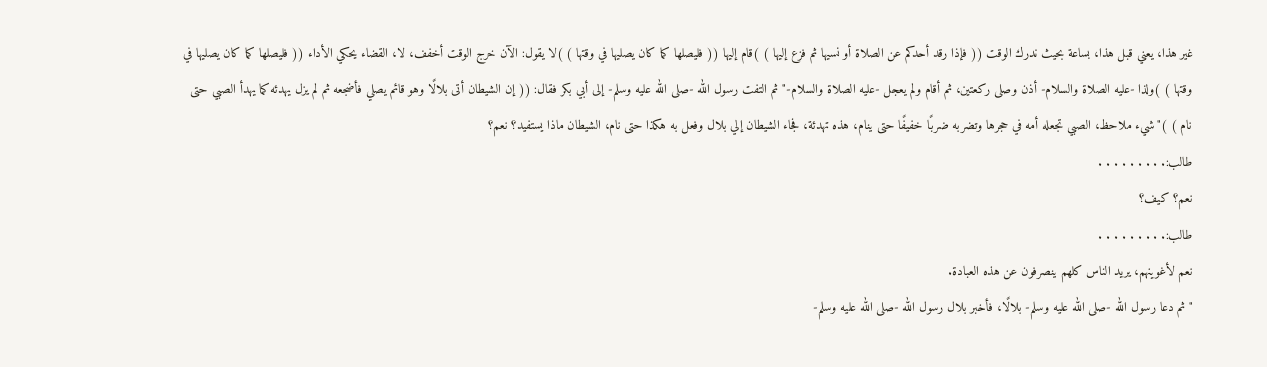غير هذا، يعني قبل هذا، بساعة بحيث ندرك الوقت (( فإذا رقد أحدكم عن الصلاة أو نسيها ثم فزع إليها ) )قام إليها (( فليصلها كما كان يصليها في وقتها ) )لا يقول: الآن خرج الوقت أخفف، لا، القضاء يحكي الأداء (( فليصلها كما كان يصليها في وقتها ) )ولذا -عليه الصلاة والسلام- أذن وصلى ركعتين، ثم أقام ولم يعجل -عليه الصلاة والسلام-"ثم التفت رسول الله -صلى الله عليه وسلم- إلى أبي بكر فقال: (( إن الشيطان أتى بلالًا وهو قائم يصلي فأضجعه ثم لم يزل يهدئه كما يهدأ الصبي حتى نام ) )"شيء ملاحظ، الصبي تجعله أمه في حجرها وتضربه ضربًا خفيفًا حتى ينام، هذه تهدئة، فجاء الشيطان إلي بلال وفعل به هكذا حتى نام، الشيطان ماذا يستفيد؟ نعم؟
طالب:. . . . . . . . .
نعم؟ كيف؟
طالب:. . . . . . . . .
نعم لأغوينهم، يريد الناس كلهم ينصرفون عن هذه العبادة.
"ثم دعا رسول الله -صلى الله عليه وسلم- بلالًا، فأخبر بلال رسول الله -صلى الله عليه وسلم-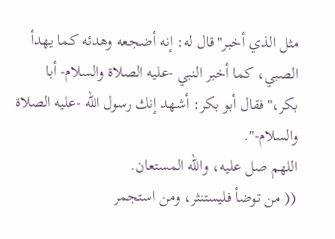مثل الذي أخبر"قال له: إنه أضجعه وهدئه كما يهدأ الصبي، كما أخبر النبي -عليه الصلاة والسلام- أبا بكر،"فقال أبو بكر: أشهد إنك رسول الله -عليه الصلاة والسلام-".
اللهم صل عليه، والله المستعان.
(( من توضأ فليستنثر، ومن استجمر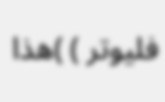فليوتر ) )هذا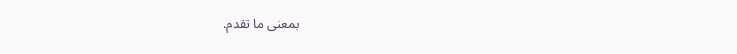بمعنى ما تقدم.